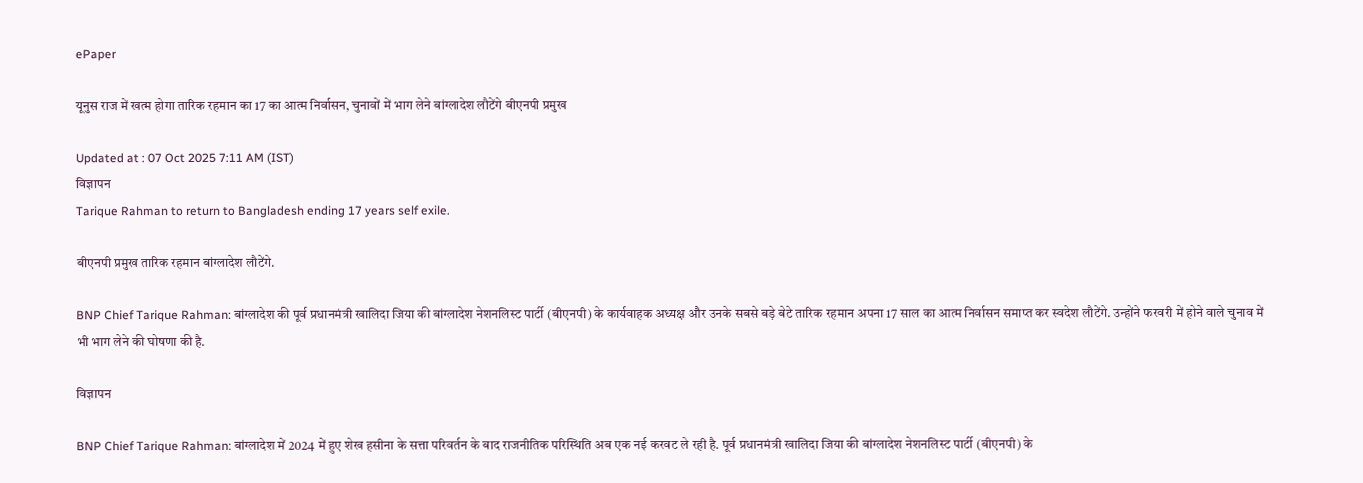ePaper

यूनुस राज में खत्म होगा तारिक रहमान का 17 का आत्म निर्वासन, चुनावों में भाग लेने बांग्लादेश लौटेंगे बीएनपी प्रमुख

Updated at : 07 Oct 2025 7:11 AM (IST)
विज्ञापन
Tarique Rahman to return to Bangladesh ending 17 years self exile.

बीएनपी प्रमुख तारिक रहमान बांग्लादेश लौटेंगे.

BNP Chief Tarique Rahman: बांग्लादेश की पूर्व प्रधानमंत्री खालिदा जिया की बांग्लादेश नेशनलिस्ट पार्टी (बीएनपी) के कार्यवाहक अध्यक्ष और उनके सबसे बड़े बेटे तारिक रहमान अपना 17 साल का आत्म निर्वासन समाप्त कर स्वदेश लौटेंगे. उन्होंने फरवरी में होने वाले चुनाव में भी भाग लेने की घोषणा की है.

विज्ञापन

BNP Chief Tarique Rahman: बांग्लादेश में 2024 में हुए शेख हसीना के सत्ता परिवर्तन के बाद राजनीतिक परिस्थिति अब एक नई करवट ले रही है. पूर्व प्रधानमंत्री खालिदा जिया की बांग्लादेश नेशनलिस्ट पार्टी (बीएनपी) के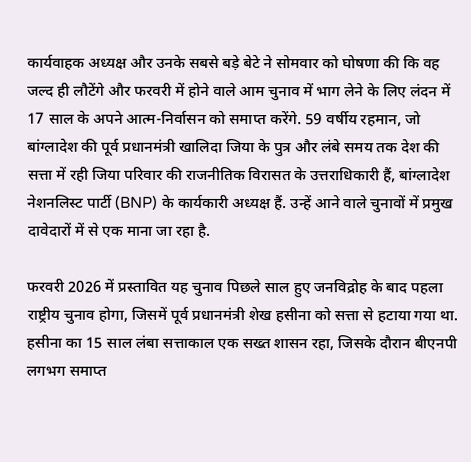कार्यवाहक अध्यक्ष और उनके सबसे बड़े बेटे ने सोमवार को घोषणा की कि वह जल्द ही लौटेंगे और फरवरी में होने वाले आम चुनाव में भाग लेने के लिए लंदन में 17 साल के अपने आत्म-निर्वासन को समाप्त करेंगे. 59 वर्षीय रहमान, जो बांग्लादेश की पूर्व प्रधानमंत्री खालिदा जिया के पुत्र और लंबे समय तक देश की सत्ता में रही जिया परिवार की राजनीतिक विरासत के उत्तराधिकारी हैं, बांग्लादेश नेशनलिस्ट पार्टी (BNP) के कार्यकारी अध्यक्ष हैं. उन्हें आने वाले चुनावों में प्रमुख दावेदारों में से एक माना जा रहा है.

फरवरी 2026 में प्रस्तावित यह चुनाव पिछले साल हुए जनविद्रोह के बाद पहला राष्ट्रीय चुनाव होगा, जिसमें पूर्व प्रधानमंत्री शेख हसीना को सत्ता से हटाया गया था. हसीना का 15 साल लंबा सत्ताकाल एक सख्त शासन रहा, जिसके दौरान बीएनपी लगभग समाप्त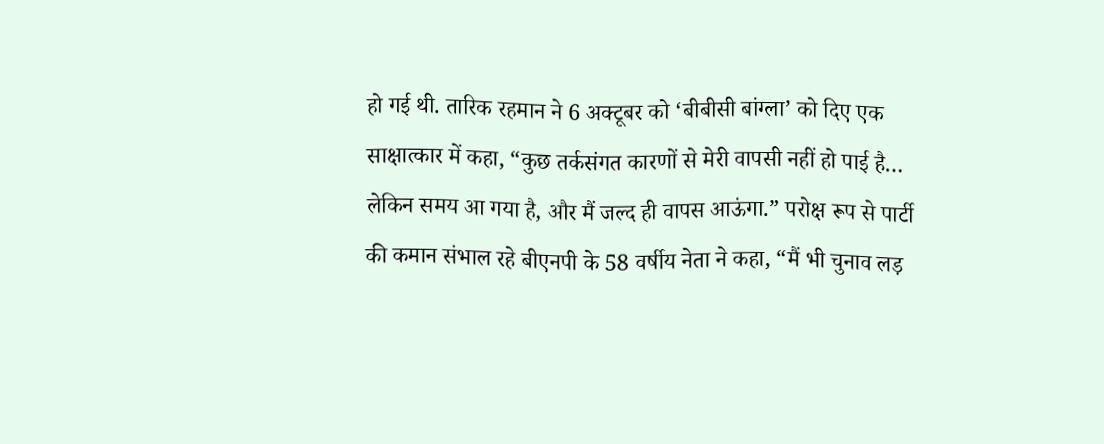हो गई थी. तारिक रहमान ने 6 अक्टूबर को ‘बीबीसी बांग्ला’ को दिए एक साक्षात्कार में कहा, “कुछ तर्कसंगत कारणों से मेरी वापसी नहीं हो पाई है… लेकिन समय आ गया है, और मैं जल्द ही वापस आऊंगा.” परोक्ष रूप से पार्टी की कमान संभाल रहे बीएनपी के 58 वर्षीय नेता ने कहा, “मैं भी चुनाव लड़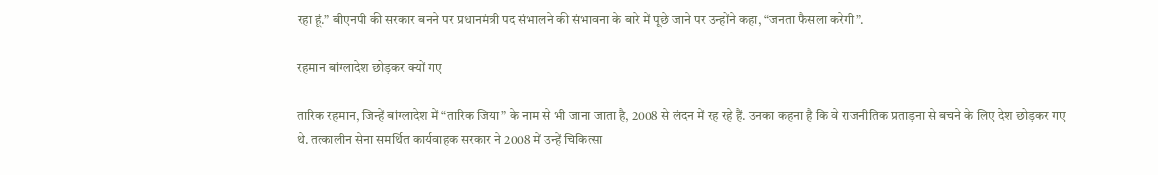रहा हूं.” बीएनपी की सरकार बनने पर प्रधानमंत्री पद संभालने की संभावना के बारे में पूछे जाने पर उन्होंने कहा, “जनता फैसला करेगी”.

रहमान बांग्लादेश छोड़कर क्यों गए

तारिक रहमान, जिन्हें बांग्लादेश में “तारिक जिया” के नाम से भी जाना जाता है, 2008 से लंदन में रह रहे हैं. उनका कहना है कि वे राजनीतिक प्रताड़ना से बचने के लिए देश छोड़कर गए थे. तत्कालीन सेना समर्थित कार्यवाहक सरकार ने 2008 में उन्हें चिकित्सा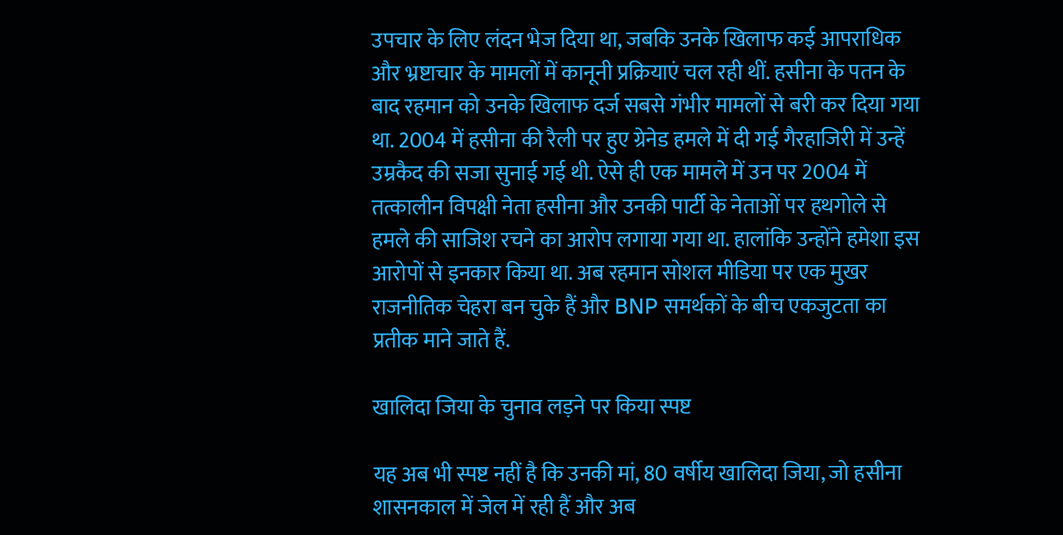उपचार के लिए लंदन भेज दिया था, जबकि उनके खिलाफ कई आपराधिक और भ्रष्टाचार के मामलों में कानूनी प्रक्रियाएं चल रही थीं. हसीना के पतन के बाद रहमान को उनके खिलाफ दर्ज सबसे गंभीर मामलों से बरी कर दिया गया था. 2004 में हसीना की रैली पर हुए ग्रेनेड हमले में दी गई गैरहाजिरी में उन्हें उम्रकैद की सजा सुनाई गई थी. ऐसे ही एक मामले में उन पर 2004 में तत्कालीन विपक्षी नेता हसीना और उनकी पार्टी के नेताओं पर हथगोले से हमले की साजिश रचने का आरोप लगाया गया था. हालांकि उन्होंने हमेशा इस आरोपों से इनकार किया था. अब रहमान सोशल मीडिया पर एक मुखर राजनीतिक चेहरा बन चुके हैं और BNP समर्थकों के बीच एकजुटता का प्रतीक माने जाते हैं.

खालिदा जिया के चुनाव लड़ने पर किया स्पष्ट

यह अब भी स्पष्ट नहीं है कि उनकी मां, 80 वर्षीय खालिदा जिया, जो हसीना शासनकाल में जेल में रही हैं और अब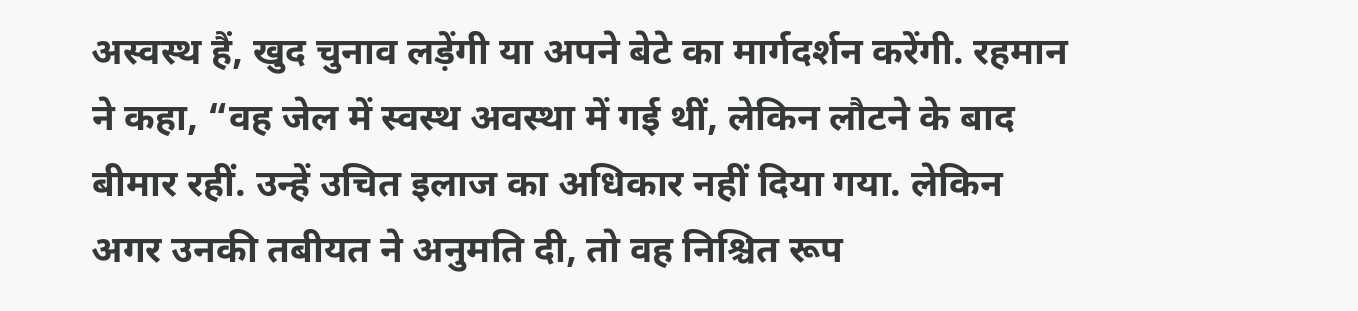अस्वस्थ हैं, खुद चुनाव लड़ेंगी या अपने बेटे का मार्गदर्शन करेंगी. रहमान ने कहा, “वह जेल में स्वस्थ अवस्था में गई थीं, लेकिन लौटने के बाद बीमार रहीं. उन्हें उचित इलाज का अधिकार नहीं दिया गया. लेकिन अगर उनकी तबीयत ने अनुमति दी, तो वह निश्चित रूप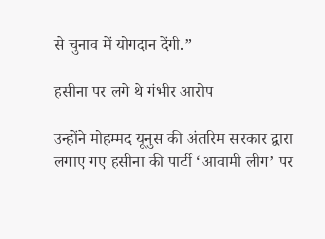से चुनाव में योगदान देंगी.”

हसीना पर लगे थे गंभीर आरोप

उन्होंने मोहम्मद यूनुस की अंतरिम सरकार द्वारा लगाए गए हसीना की पार्टी ‘आवामी लीग’ पर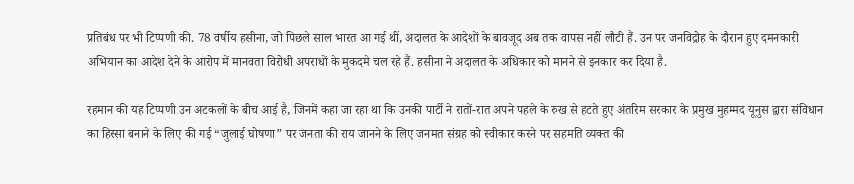प्रतिबंध पर भी टिप्पणी की. 78 वर्षीय हसीना, जो पिछले साल भारत आ गई थीं, अदालत के आदेशों के बावजूद अब तक वापस नहीं लौटी हैं. उन पर जनविद्रोह के दौरान हुए दमनकारी अभियान का आदेश देने के आरोप में मानवता विरोधी अपराधों के मुकदमे चल रहे हैं. हसीना ने अदालत के अधिकार को मानने से इनकार कर दिया है.

रहमान की यह टिप्पणी उन अटकलों के बीच आई है, जिनमें कहा जा रहा था कि उनकी पार्टी ने रातों-रात अपने पहले के रुख से हटते हुए अंतरिम सरकार के प्रमुख मुहम्मद यूनुस द्वारा संविधान का हिस्सा बनाने के लिए की गई “जुलाई घोषणा” पर जनता की राय जानने के लिए जनमत संग्रह को स्वीकार करने पर सहमति व्यक्त की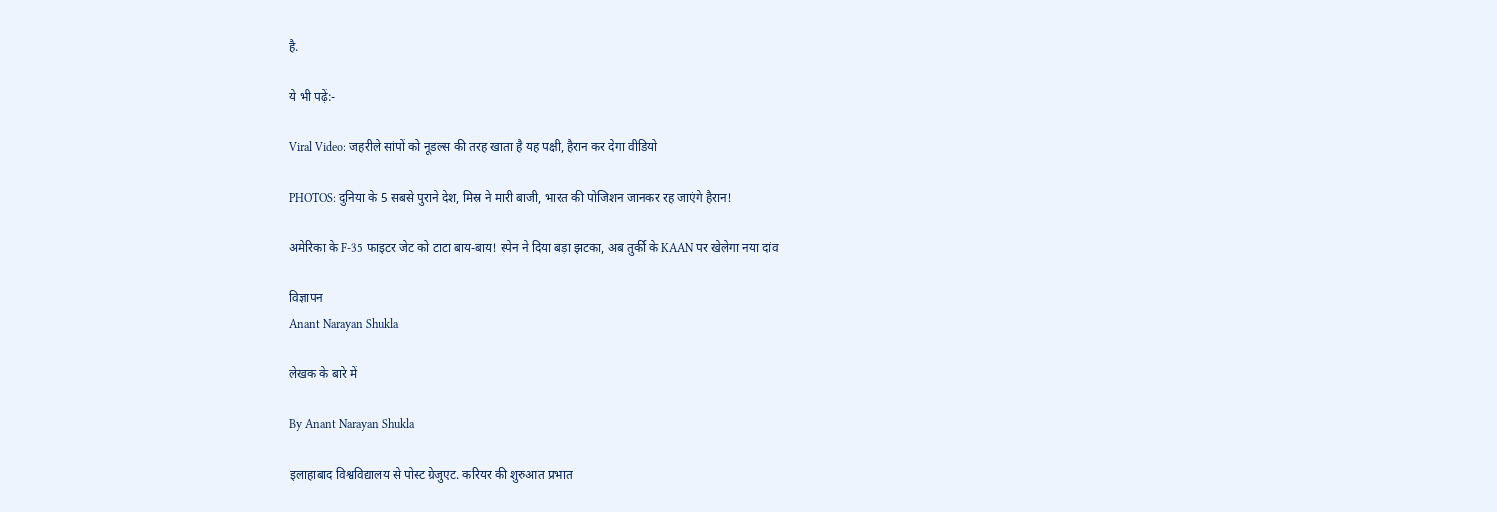है.

ये भी पढ़ें:-

Viral Video: जहरीले सांपों को नूडल्स की तरह खाता है यह पक्षी, हैरान कर देगा वीडियो

PHOTOS: दुनिया के 5 सबसे पुराने देश, मिस्र ने मारी बाजी, भारत की पोजिशन जानकर रह जाएंगे हैरान!

अमेरिका के F-35 फाइटर जेट को टाटा बाय-बाय! स्पेन ने दिया बड़ा झटका, अब तुर्की के KAAN पर खेलेगा नया दांव

विज्ञापन
Anant Narayan Shukla

लेखक के बारे में

By Anant Narayan Shukla

इलाहाबाद विश्वविद्यालय से पोस्ट ग्रेजुएट. करियर की शुरुआत प्रभात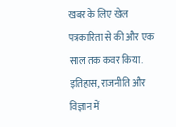खबर के लिए खेल पत्रकारिता से की और एक साल तक कवर किया. इतिहास, राजनीति और विज्ञान में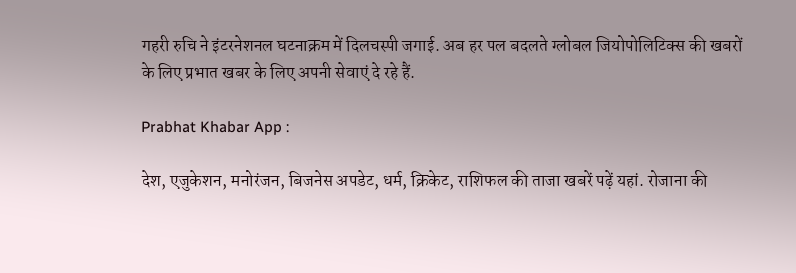गहरी रुचि ने इंटरनेशनल घटनाक्रम में दिलचस्पी जगाई. अब हर पल बदलते ग्लोबल जियोपोलिटिक्स की खबरों के लिए प्रभात खबर के लिए अपनी सेवाएं दे रहे हैं.

Prabhat Khabar App :

देश, एजुकेशन, मनोरंजन, बिजनेस अपडेट, धर्म, क्रिकेट, राशिफल की ताजा खबरें पढ़ें यहां. रोजाना की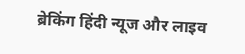ब्रेकिंग हिंदी न्यूज और लाइव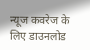न्यूज कवरेज के लिए डाउनलोड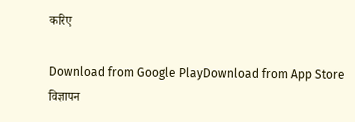करिए

Download from Google PlayDownload from App Store
विज्ञापन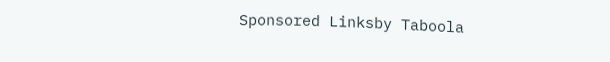Sponsored Linksby Taboola